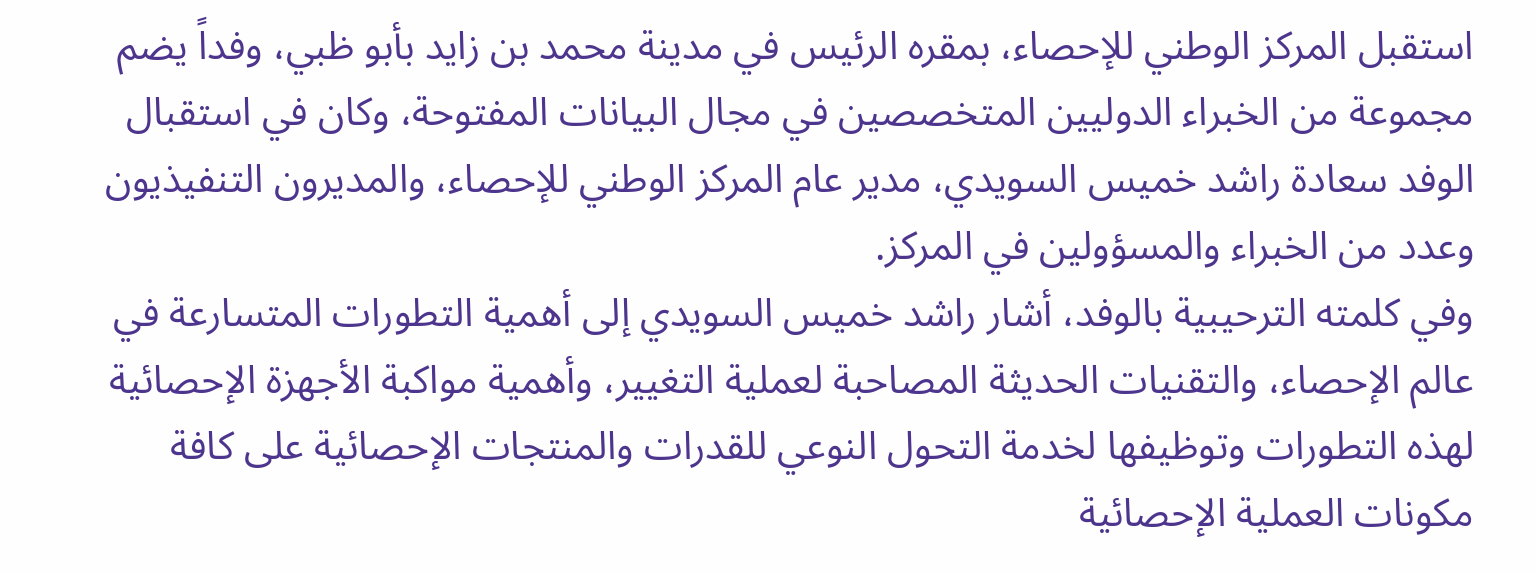استقبل المركز الوطني للإحصاء، بمقره الرئيس في مدينة محمد بن زايد بأبو ظبي، وفداً يضم مجموعة من الخبراء الدوليين المتخصصين في مجال البيانات المفتوحة، وكان في استقبال الوفد سعادة راشد خميس السويدي، مدير عام المركز الوطني للإحصاء، والمديرون التنفيذيون وعدد من الخبراء والمسؤولين في المركز.
وفي كلمته الترحيبية بالوفد، أشار راشد خميس السويدي إلى أهمية التطورات المتسارعة في عالم الإحصاء، والتقنيات الحديثة المصاحبة لعملية التغيير، وأهمية مواكبة الأجهزة الإحصائية لهذه التطورات وتوظيفها لخدمة التحول النوعي للقدرات والمنتجات الإحصائية على كافة مكونات العملية الإحصائية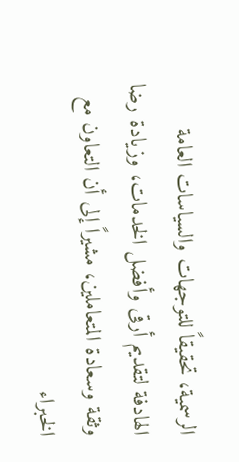الرسمية، تحقيقاً للتوجهات والسياسات العامة الهادفة لتقديم أرقى وأفضل الخدمات، وزيادة رضا وثقة وسعادة المتعاملين، مشيراً إلى أن التعاون مع الخبراء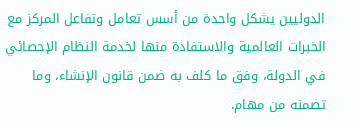الدوليين يشكل واحدة من أسس تعامل وتفاعل المركز مع الخبرات العالمية والاستفادة منها لخدمة النظام الإحصائي في الدولة، وفق ما كلف به ضمن قانون الإنشاء، وما تضمنه من مهام.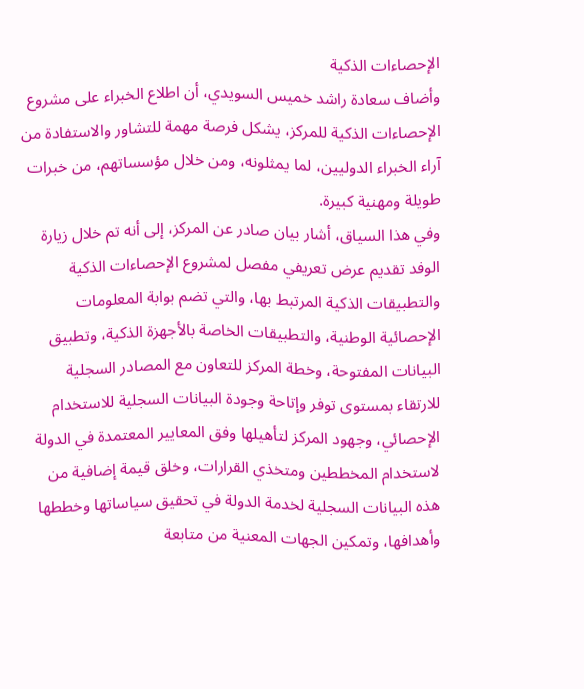الإحصاءات الذكية
وأضاف سعادة راشد خميس السويدي، أن اطلاع الخبراء على مشروع الإحصاءات الذكية للمركز، يشكل فرصة مهمة للتشاور والاستفادة من آراء الخبراء الدوليين، لما يمثلونه، ومن خلال مؤسساتهم، من خبرات طويلة ومهنية كبيرة.
وفي هذا السياق، أشار بيان صادر عن المركز، إلى أنه تم خلال زيارة الوفد تقديم عرض تعريفي مفصل لمشروع الإحصاءات الذكية والتطبيقات الذكية المرتبط بها، والتي تضم بوابة المعلومات الإحصائية الوطنية، والتطبيقات الخاصة بالأجهزة الذكية، وتطبيق البيانات المفتوحة، وخطة المركز للتعاون مع المصادر السجلية للارتقاء بمستوى توفر وإتاحة وجودة البيانات السجلية للاستخدام الإحصائي، وجهود المركز لتأهيلها وفق المعايير المعتمدة في الدولة لاستخدام المخططين ومتخذي القرارات، وخلق قيمة إضافية من هذه البيانات السجلية لخدمة الدولة في تحقيق سياساتها وخططها وأهدافها، وتمكين الجهات المعنية من متابعة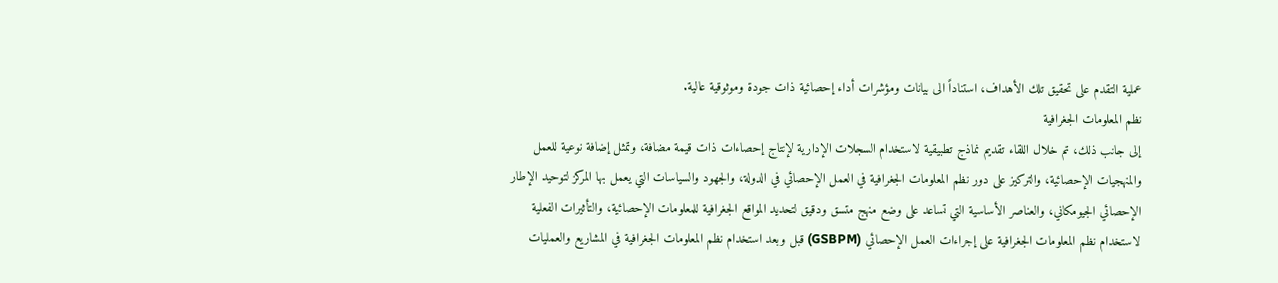عملية التقدم على تحقيق تلك الأهداف، استناداً الى بيانات ومؤشرات أداء إحصائية ذات جودة وموثوقية عالية.
نظم المعلومات الجغرافية
إلى جانب ذلك، تم خلال اللقاء تقديم نماذج تطبيقية لاستخدام السجلات الإدارية لإنتاج إحصاءات ذات قيمة مضافة، وتمثل إضافة نوعية للعمل والمنهجيات الإحصائية، والتركيز على دور نظم المعلومات الجغرافية في العمل الإحصائي في الدولة، والجهود والسياسات التي يعمل بها المركز لتوحيد الإطار الإحصائي الجيومكاني، والعناصر الأساسية التي تساعد على وضع منهج متسق ودقيق لتحديد المواقع الجغرافية للمعلومات الإحصائية، والتأثيرات الفعلية لاستخدام نظم المعلومات الجغرافية على إجراءات العمل الإحصائي (GSBPM) قبل وبعد استخدام نظم المعلومات الجغرافية في المشاريع والعمليات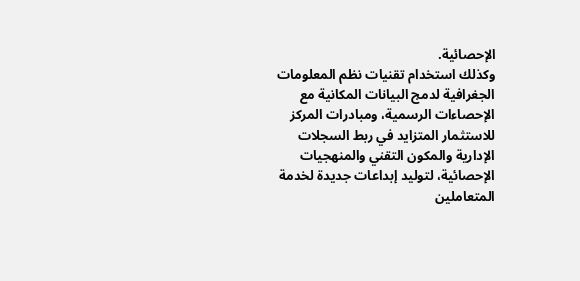الإحصائية.
وكذلك استخدام تقنيات نظم المعلومات الجغرافية لدمج البيانات المكانية مع الإحصاءات الرسمية، ومبادرات المركز للاستثمار المتزايد في ربط السجلات الإدارية والمكون التقني والمنهجيات الإحصائية، لتوليد إبداعات جديدة لخدمة المتعاملين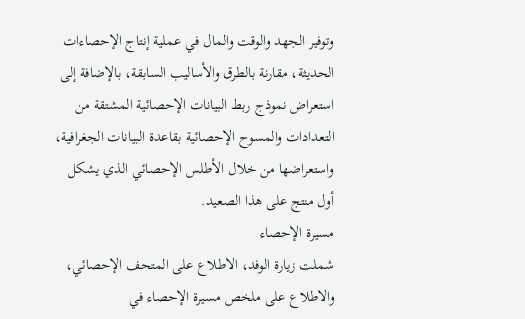وتوفير الجهد والوقت والمال في عملية إنتاج الإحصاءات الحديثة، مقارنة بالطرق والأساليب السابقة، بالإضافة إلى استعراض نموذج ربط البيانات الإحصائية المشتقة من التعدادات والمسوح الإحصائية بقاعدة البيانات الجغرافية، واستعراضها من خلال الأطلس الإحصائي الذي يشكل أول منتج على هذا الصعيد.
مسيرة الإحصاء
شملت زيارة الوفد، الاطلاع على المتحف الإحصائي، والاطلاع على ملخص مسيرة الإحصاء في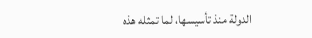الدولة منذ تأسيسها، لما تمثله هذه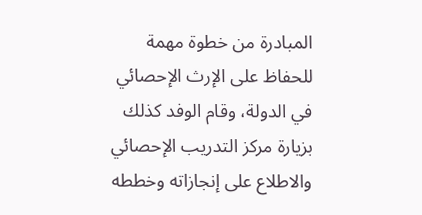المبادرة من خطوة مهمة للحفاظ على الإرث الإحصائي في الدولة، وقام الوفد كذلك بزيارة مركز التدريب الإحصائي والاطلاع على إنجازاته وخططه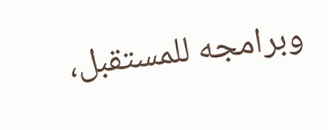وبرامجه للمستقبل،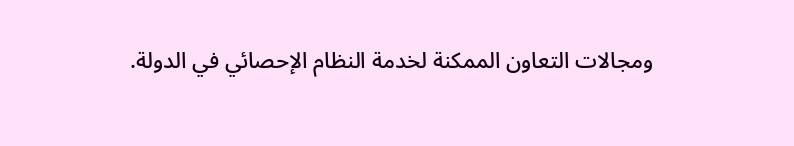ومجالات التعاون الممكنة لخدمة النظام الإحصائي في الدولة.